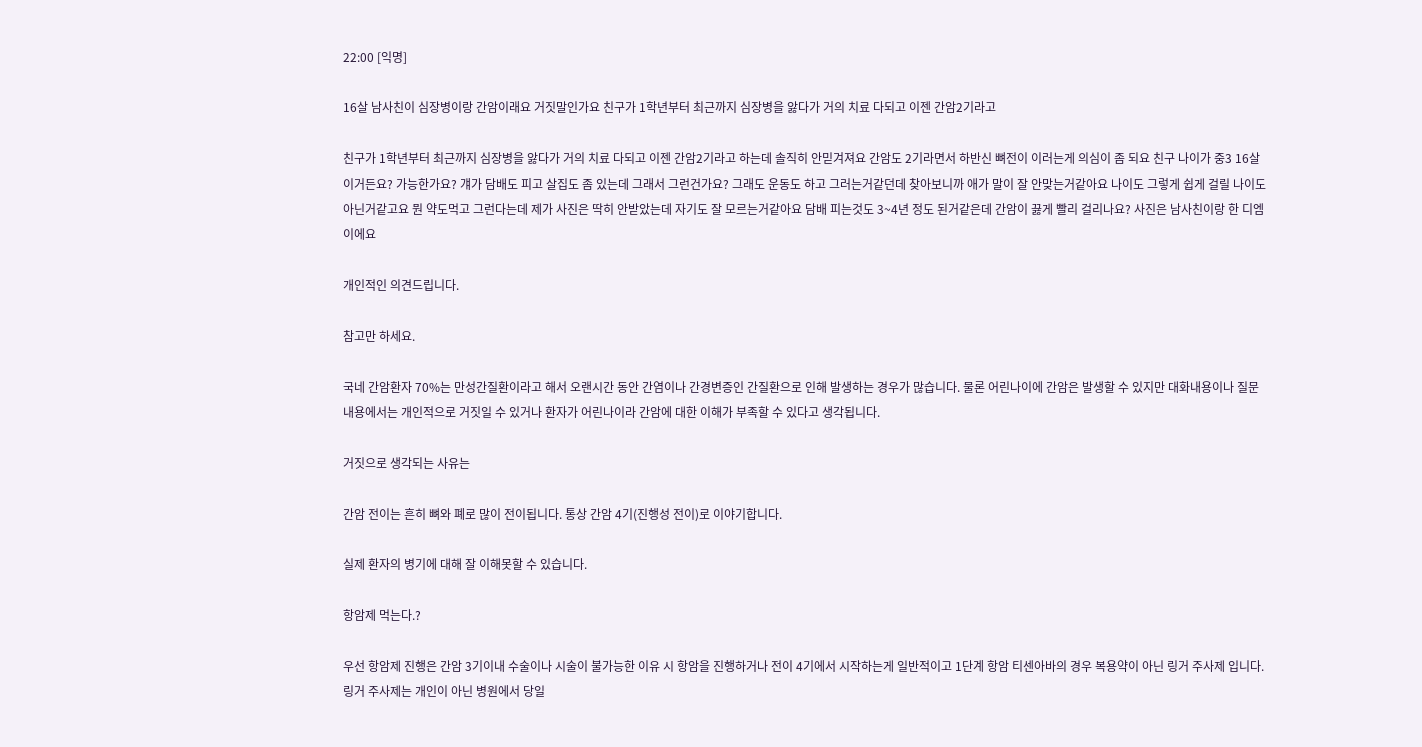22:00 [익명]

16살 남사친이 심장병이랑 간암이래요 거짓말인가요 친구가 1학년부터 최근까지 심장병을 앓다가 거의 치료 다되고 이젠 간암2기라고

친구가 1학년부터 최근까지 심장병을 앓다가 거의 치료 다되고 이젠 간암2기라고 하는데 솔직히 안믿겨져요 간암도 2기라면서 하반신 뼈전이 이러는게 의심이 좀 되요 친구 나이가 중3 16살이거든요? 가능한가요? 걔가 담배도 피고 살집도 좀 있는데 그래서 그런건가요? 그래도 운동도 하고 그러는거같던데 찾아보니까 애가 말이 잘 안맞는거같아요 나이도 그렇게 쉽게 걸릴 나이도 아닌거같고요 뭔 약도먹고 그런다는데 제가 사진은 딱히 안받았는데 자기도 잘 모르는거같아요 담배 피는것도 3~4년 정도 된거같은데 간암이 끓게 빨리 걸리나요? 사진은 남사친이랑 한 디엠이에요

개인적인 의견드립니다.

참고만 하세요.

국네 간암환자 70%는 만성간질환이라고 해서 오랜시간 동안 간염이나 간경변증인 간질환으로 인해 발생하는 경우가 많습니다. 물론 어린나이에 간암은 발생할 수 있지만 대화내용이나 질문내용에서는 개인적으로 거짓일 수 있거나 환자가 어린나이라 간암에 대한 이해가 부족할 수 있다고 생각됩니다.

거짓으로 생각되는 사유는

간암 전이는 흔히 뼈와 폐로 많이 전이됩니다. 통상 간암 4기(진행성 전이)로 이야기합니다.

실제 환자의 병기에 대해 잘 이해못할 수 있습니다.

항암제 먹는다.?

우선 항암제 진행은 간암 3기이내 수술이나 시술이 불가능한 이유 시 항암을 진행하거나 전이 4기에서 시작하는게 일반적이고 1단계 항암 티센아바의 경우 복용약이 아닌 링거 주사제 입니다. 링거 주사제는 개인이 아닌 병원에서 당일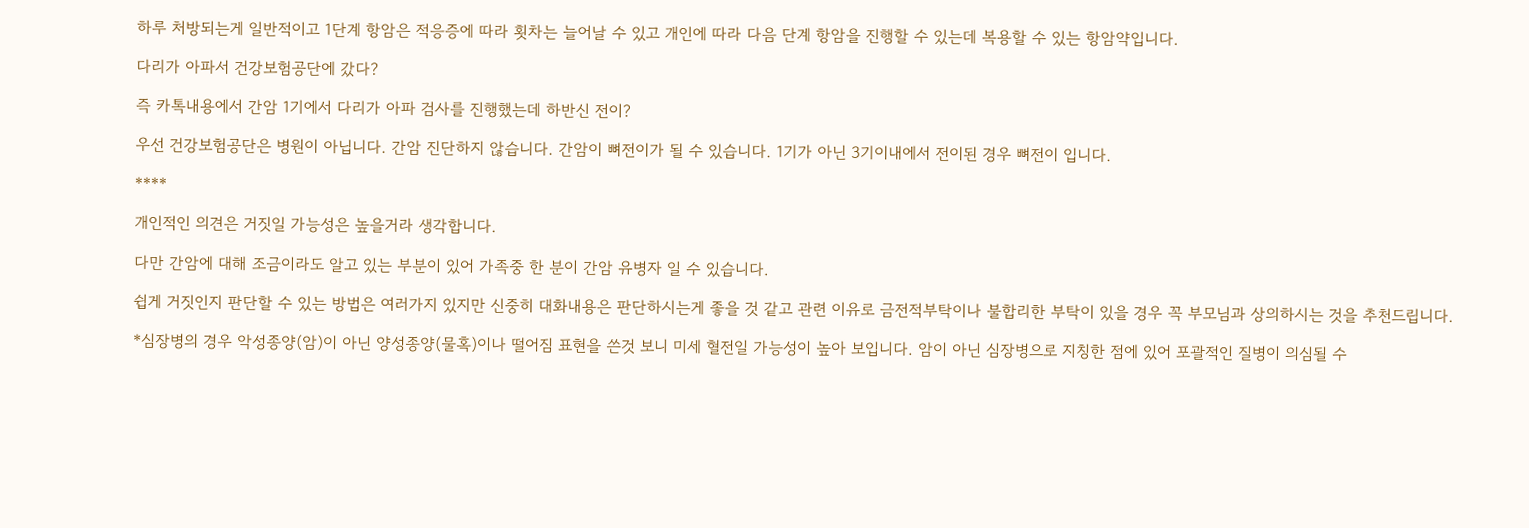하루 처방되는게 일반적이고 1단계 항암은 적응증에 따라 횟차는 늘어날 수 있고 개인에 따라 다음 단계 항암을 진행할 수 있는데 복용할 수 있는 항암약입니다.

다리가 아파서 건강보험공단에 갔다?

즉 카톡내용에서 간암 1기에서 다리가 아파 검사를 진행했는데 하반신 전이?

우선 건강보험공단은 병원이 아닙니다. 간암 진단하지 않습니다. 간암이 뼈전이가 될 수 있습니다. 1기가 아닌 3기이내에서 전이된 경우 뼈전이 입니다.

****

개인적인 의견은 거짓일 가능성은 높을거라 생각합니다.

다만 간암에 대해 조금이라도 알고 있는 부분이 있어 가족중 한 분이 간암 유병자 일 수 있습니다.

쉽게 거짓인지 판단할 수 있는 방법은 여러가지 있지만 신중히 대화내용은 판단하시는게 좋을 것 같고 관련 이유로 금전적부탁이나 불합리한 부탁이 있을 경우 꼭 부모님과 상의하시는 것을 추천드립니다.

*심장병의 경우 악성종양(암)이 아닌 양성종양(물혹)이나 떨어짐 표현을 쓴것 보니 미세 혈전일 가능성이 높아 보입니다. 암이 아닌 심장병으로 지칭한 점에 있어 포괄적인 질병이 의심될 수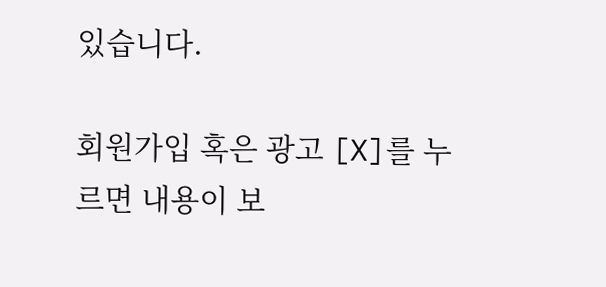있습니다.

회원가입 혹은 광고 [X]를 누르면 내용이 보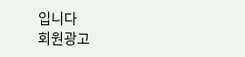입니다
회원광고